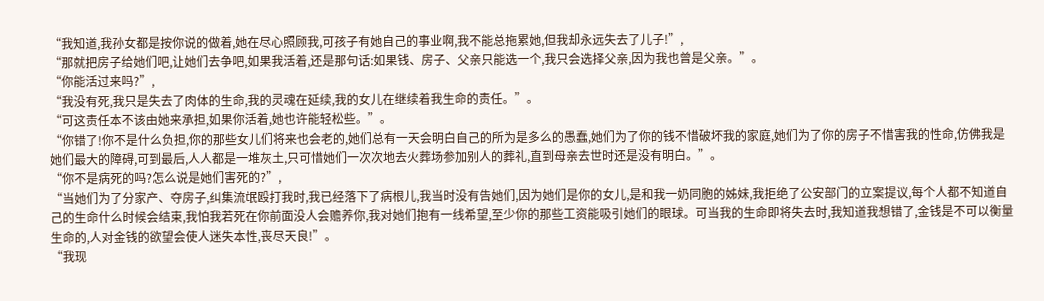“我知道,我孙女都是按你说的做着,她在尽心照顾我,可孩子有她自己的事业啊,我不能总拖累她,但我却永远失去了儿子!”,
“那就把房子给她们吧,让她们去争吧,如果我活着,还是那句话:如果钱、房子、父亲只能选一个,我只会选择父亲,因为我也曾是父亲。”。
“你能活过来吗?”,
“我没有死,我只是失去了肉体的生命,我的灵魂在延续,我的女儿在继续着我生命的责任。”。
“可这责任本不该由她来承担,如果你活着,她也许能轻松些。”。
“你错了!你不是什么负担,你的那些女儿们将来也会老的,她们总有一天会明白自己的所为是多么的愚蠢,她们为了你的钱不惜破坏我的家庭,她们为了你的房子不惜害我的性命,仿佛我是她们最大的障碍,可到最后,人人都是一堆灰土,只可惜她们一次次地去火葬场参加别人的葬礼,直到母亲去世时还是没有明白。”。
“你不是病死的吗?怎么说是她们害死的?”,
“当她们为了分家产、夺房子,纠集流氓殴打我时,我已经落下了病根儿,我当时没有告她们,因为她们是你的女儿,是和我一奶同胞的姊妹,我拒绝了公安部门的立案提议,每个人都不知道自己的生命什么时候会结束,我怕我若死在你前面没人会赡养你,我对她们抱有一线希望,至少你的那些工资能吸引她们的眼球。可当我的生命即将失去时,我知道我想错了,金钱是不可以衡量生命的,人对金钱的欲望会使人迷失本性,丧尽天良!”。
“我现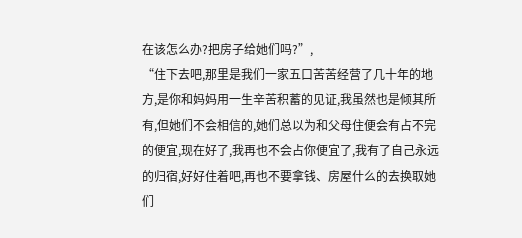在该怎么办?把房子给她们吗?”,
“住下去吧,那里是我们一家五口苦苦经营了几十年的地方,是你和妈妈用一生辛苦积蓄的见证,我虽然也是倾其所有,但她们不会相信的,她们总以为和父母住便会有占不完的便宜,现在好了,我再也不会占你便宜了,我有了自己永远的归宿,好好住着吧,再也不要拿钱、房屋什么的去换取她们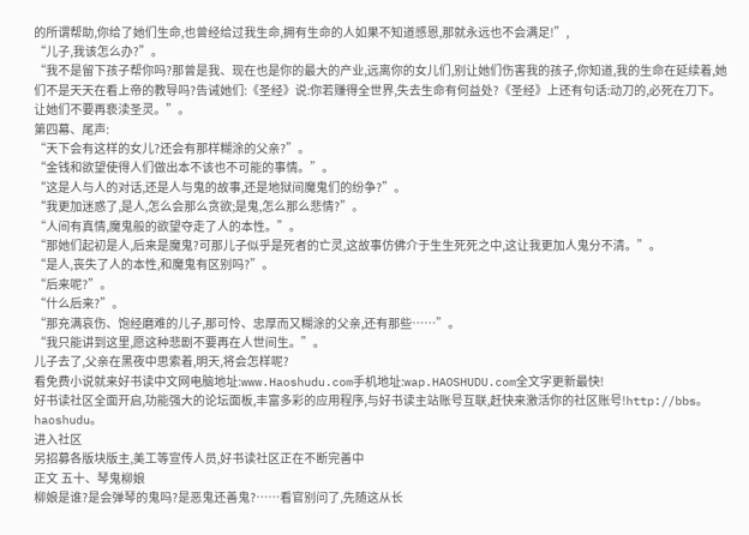的所谓帮助,你给了她们生命,也曾经给过我生命,拥有生命的人如果不知道感恩,那就永远也不会满足!”,
“儿子,我该怎么办?”。
“我不是留下孩子帮你吗?那曾是我、现在也是你的最大的产业,远离你的女儿们,别让她们伤害我的孩子,你知道,我的生命在延续着,她们不是天天在看上帝的教导吗?告诫她们:《圣经》说:你若赚得全世界,失去生命有何益处?《圣经》上还有句话:动刀的,必死在刀下。让她们不要再亵渎圣灵。”。
第四幕、尾声:
“天下会有这样的女儿?还会有那样糊涂的父亲?”。
“金钱和欲望使得人们做出本不该也不可能的事情。”。
“这是人与人的对话,还是人与鬼的故事,还是地狱间魔鬼们的纷争?”。
“我更加迷惑了,是人,怎么会那么贪欲;是鬼,怎么那么悲情?”。
“人间有真情,魔鬼般的欲望夺走了人的本性。”。
“那她们起初是人,后来是魔鬼?可那儿子似乎是死者的亡灵,这故事仿佛介于生生死死之中,这让我更加人鬼分不清。”。
“是人,丧失了人的本性,和魔鬼有区别吗?”。
“后来呢?”。
“什么后来?”。
“那充满哀伤、饱经磨难的儿子,那可怜、忠厚而又糊涂的父亲,还有那些……”。
“我只能讲到这里,愿这种悲剧不要再在人世间生。”。
儿子去了,父亲在黑夜中思索着,明天,将会怎样呢?
看免费小说就来好书读中文网电脑地址:www.Haoshudu.com手机地址:wap.HAOSHUDU.com全文字更新最快!
好书读社区全面开启,功能强大的论坛面板,丰富多彩的应用程序,与好书读主站账号互联,赶快来激活你的社区账号!http://bbs。haoshudu。
进入社区
另招募各版块版主,美工等宣传人员,好书读社区正在不断完善中
正文 五十、琴鬼柳娘
柳娘是谁?是会弹琴的鬼吗?是恶鬼还善鬼?……看官别问了,先随这从长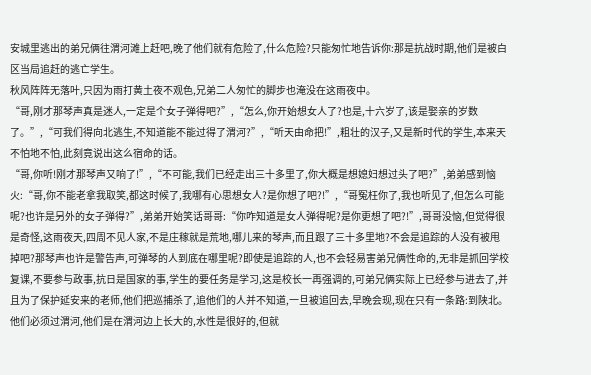安城里逃出的弟兄俩往渭河滩上赶吧,晚了他们就有危险了,什么危险?只能匆忙地告诉你:那是抗战时期,他们是被白区当局追赶的逃亡学生。
秋风阵阵无落叶,只因为雨打黄土夜不观色,兄弟二人匆忙的脚步也淹没在这雨夜中。
“哥,刚才那琴声真是迷人,一定是个女子弹得吧?”,“怎么,你开始想女人了?也是,十六岁了,该是娶亲的岁数了。”,“可我们得向北逃生,不知道能不能过得了渭河?”,“听天由命把!”,粗壮的汉子,又是新时代的学生,本来天不怕地不怕,此刻竟说出这么宿命的话。
“哥,你听!刚才那琴声又响了!”,“不可能,我们已经走出三十多里了,你大概是想媳妇想过头了吧?”,弟弟感到恼火:“哥,你不能老拿我取笑,都这时候了,我哪有心思想女人?是你想了吧?!”,“哥冤枉你了,我也听见了,但怎么可能呢?也许是另外的女子弹得?”,弟弟开始笑话哥哥:“你咋知道是女人弹得呢?是你更想了吧?!”,哥哥没恼,但觉得很是奇怪,这雨夜天,四周不见人家,不是庄稼就是荒地,哪儿来的琴声,而且跟了三十多里地?不会是追踪的人没有被甩掉吧?那琴声也许是警告声,可弹琴的人到底在哪里呢?即使是追踪的人,也不会轻易害弟兄俩性命的,无非是抓回学校复课,不要参与政事,抗日是国家的事,学生的要任务是学习,这是校长一再强调的,可弟兄俩实际上已经参与进去了,并且为了保护延安来的老师,他们把巡捕杀了,追他们的人并不知道,一旦被追回去,早晚会现,现在只有一条路:到陕北。他们必须过渭河,他们是在渭河边上长大的,水性是很好的,但就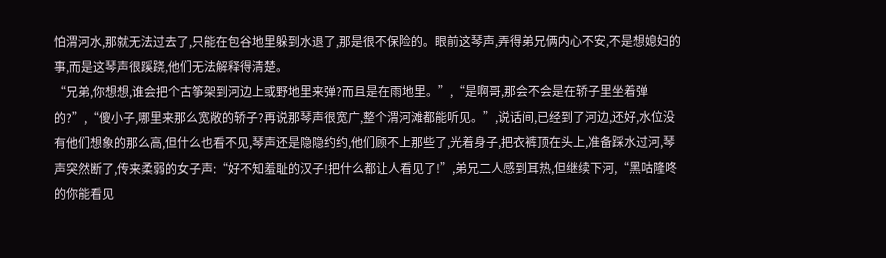怕渭河水,那就无法过去了,只能在包谷地里躲到水退了,那是很不保险的。眼前这琴声,弄得弟兄俩内心不安,不是想媳妇的事,而是这琴声很蹊跷,他们无法解释得清楚。
“兄弟,你想想,谁会把个古筝架到河边上或野地里来弹?而且是在雨地里。”,“是啊哥,那会不会是在轿子里坐着弹的?”,“傻小子,哪里来那么宽敞的轿子?再说那琴声很宽广,整个渭河滩都能听见。”,说话间,已经到了河边,还好,水位没有他们想象的那么高,但什么也看不见,琴声还是隐隐约约,他们顾不上那些了,光着身子,把衣裤顶在头上,准备踩水过河,琴声突然断了,传来柔弱的女子声:“好不知羞耻的汉子!把什么都让人看见了!”,弟兄二人感到耳热,但继续下河,“黑咕隆咚的你能看见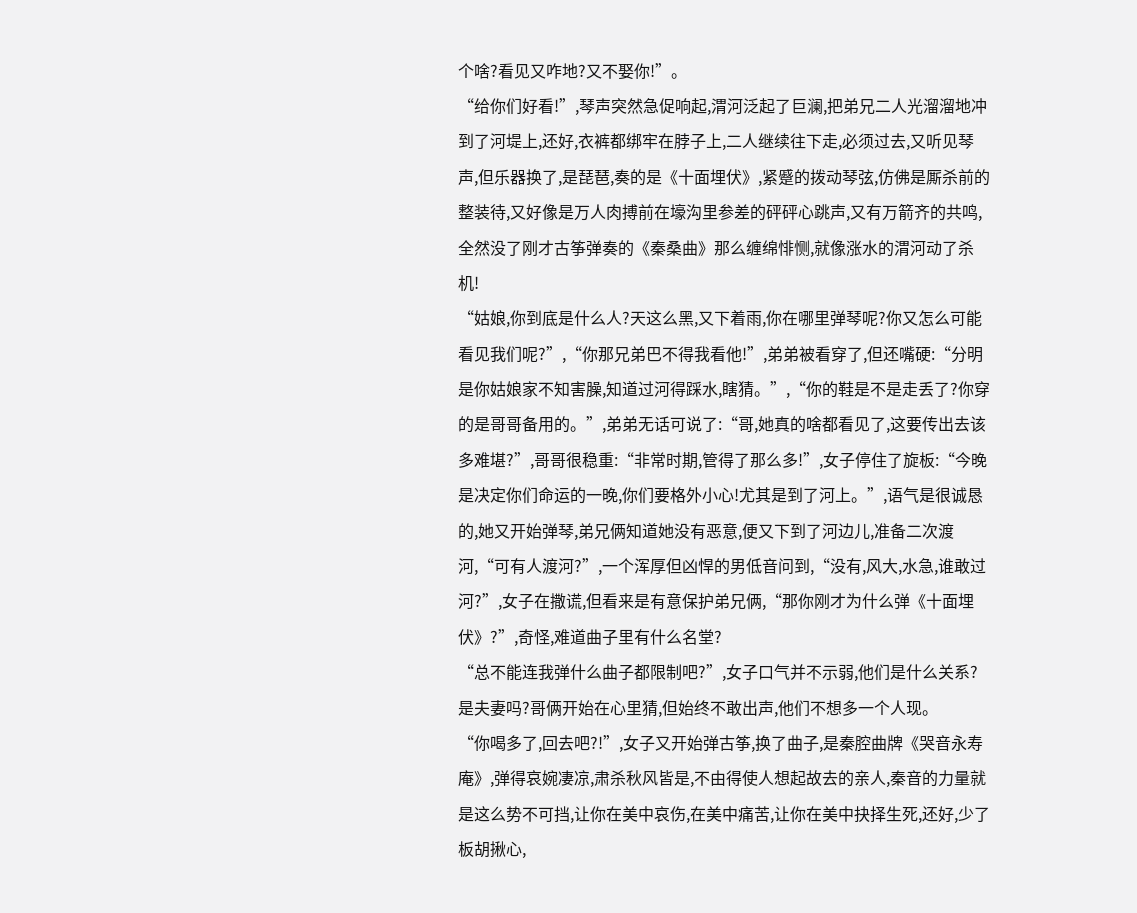个啥?看见又咋地?又不娶你!”。
“给你们好看!”,琴声突然急促响起,渭河泛起了巨澜,把弟兄二人光溜溜地冲到了河堤上,还好,衣裤都绑牢在脖子上,二人继续往下走,必须过去,又听见琴声,但乐器换了,是琵琶,奏的是《十面埋伏》,紧蹙的拨动琴弦,仿佛是厮杀前的整装待,又好像是万人肉搏前在壕沟里参差的砰砰心跳声,又有万箭齐的共鸣,全然没了刚才古筝弹奏的《秦桑曲》那么缠绵悱恻,就像涨水的渭河动了杀机!
“姑娘,你到底是什么人?天这么黑,又下着雨,你在哪里弹琴呢?你又怎么可能看见我们呢?”,“你那兄弟巴不得我看他!”,弟弟被看穿了,但还嘴硬:“分明是你姑娘家不知害臊,知道过河得踩水,瞎猜。”,“你的鞋是不是走丢了?你穿的是哥哥备用的。”,弟弟无话可说了:“哥,她真的啥都看见了,这要传出去该多难堪?”,哥哥很稳重:“非常时期,管得了那么多!”,女子停住了旋板:“今晚是决定你们命运的一晚,你们要格外小心!尤其是到了河上。”,语气是很诚恳的,她又开始弹琴,弟兄俩知道她没有恶意,便又下到了河边儿,准备二次渡河,“可有人渡河?”,一个浑厚但凶悍的男低音问到,“没有,风大,水急,谁敢过河?”,女子在撒谎,但看来是有意保护弟兄俩,“那你刚才为什么弹《十面埋伏》?”,奇怪,难道曲子里有什么名堂?
“总不能连我弹什么曲子都限制吧?”,女子口气并不示弱,他们是什么关系?是夫妻吗?哥俩开始在心里猜,但始终不敢出声,他们不想多一个人现。
“你喝多了,回去吧?!”,女子又开始弹古筝,换了曲子,是秦腔曲牌《哭音永寿庵》,弹得哀婉凄凉,肃杀秋风皆是,不由得使人想起故去的亲人,秦音的力量就是这么势不可挡,让你在美中哀伤,在美中痛苦,让你在美中抉择生死,还好,少了板胡揪心,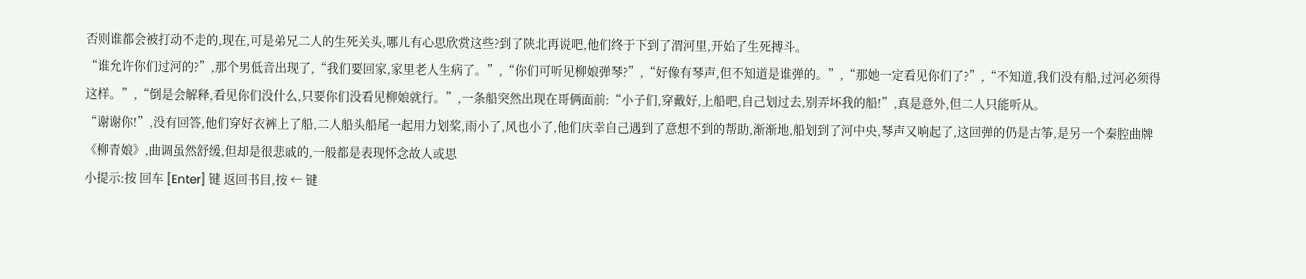否则谁都会被打动不走的,现在,可是弟兄二人的生死关头,哪儿有心思欣赏这些?到了陕北再说吧,他们终于下到了渭河里,开始了生死搏斗。
“谁允许你们过河的?”,那个男低音出现了,“我们要回家,家里老人生病了。”,“你们可听见柳娘弹琴?”,“好像有琴声,但不知道是谁弹的。”,“那她一定看见你们了?”,“不知道,我们没有船,过河必须得这样。”,“倒是会解释,看见你们没什么,只要你们没看见柳娘就行。”,一条船突然出现在哥俩面前:“小子们,穿戴好,上船吧,自己划过去,别弄坏我的船!”,真是意外,但二人只能听从。
“谢谢你!”,没有回答,他们穿好衣裤上了船,二人船头船尾一起用力划桨,雨小了,风也小了,他们庆幸自己遇到了意想不到的帮助,渐渐地,船划到了河中央,琴声又响起了,这回弹的仍是古筝,是另一个秦腔曲牌《柳青娘》,曲调虽然舒缓,但却是很悲戚的,一般都是表现怀念故人或思
小提示:按 回车 [Enter] 键 返回书目,按 ← 键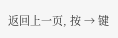返回上一页, 按 → 键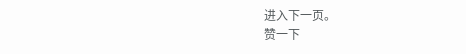进入下一页。
赞一下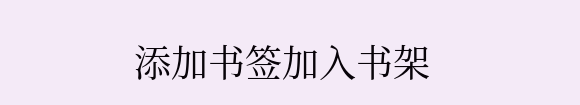添加书签加入书架